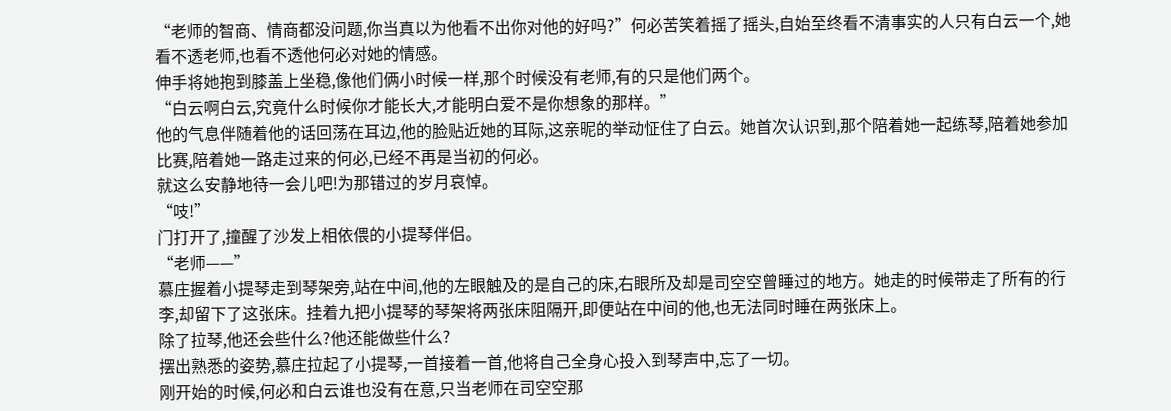“老师的智商、情商都没问题,你当真以为他看不出你对他的好吗?”何必苦笑着摇了摇头,自始至终看不清事实的人只有白云一个,她看不透老师,也看不透他何必对她的情感。
伸手将她抱到膝盖上坐稳,像他们俩小时候一样,那个时候没有老师,有的只是他们两个。
“白云啊白云,究竟什么时候你才能长大,才能明白爱不是你想象的那样。”
他的气息伴随着他的话回荡在耳边,他的脸贴近她的耳际,这亲昵的举动怔住了白云。她首次认识到,那个陪着她一起练琴,陪着她参加比赛,陪着她一路走过来的何必,已经不再是当初的何必。
就这么安静地待一会儿吧!为那错过的岁月哀悼。
“吱!”
门打开了,撞醒了沙发上相依偎的小提琴伴侣。
“老师——”
慕庄握着小提琴走到琴架旁,站在中间,他的左眼触及的是自己的床,右眼所及却是司空空曾睡过的地方。她走的时候带走了所有的行李,却留下了这张床。挂着九把小提琴的琴架将两张床阻隔开,即便站在中间的他,也无法同时睡在两张床上。
除了拉琴,他还会些什么?他还能做些什么?
摆出熟悉的姿势,慕庄拉起了小提琴,一首接着一首,他将自己全身心投入到琴声中,忘了一切。
刚开始的时候,何必和白云谁也没有在意,只当老师在司空空那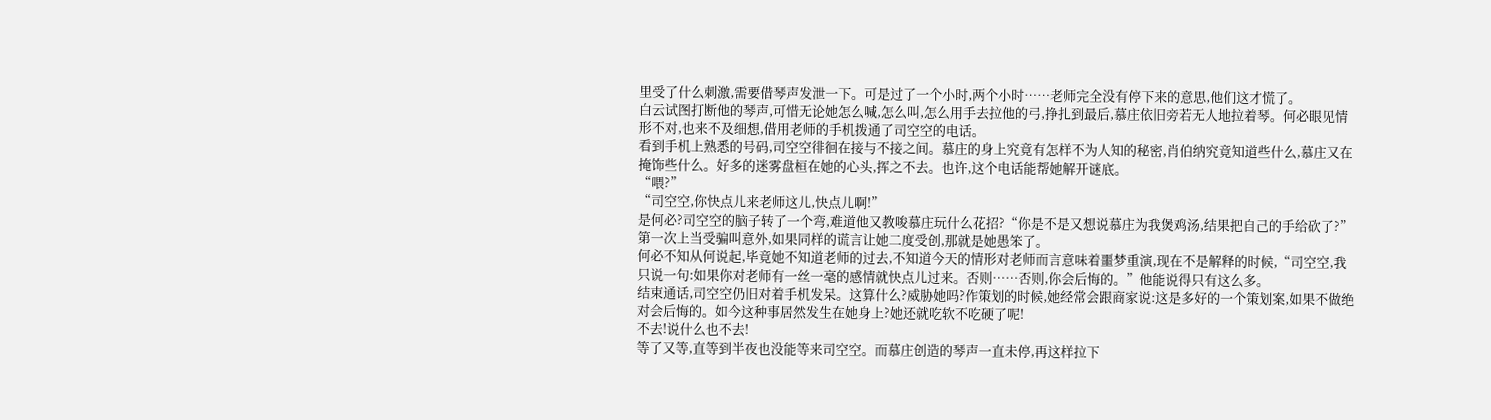里受了什么刺激,需要借琴声发泄一下。可是过了一个小时,两个小时……老师完全没有停下来的意思,他们这才慌了。
白云试图打断他的琴声,可惜无论她怎么喊,怎么叫,怎么用手去拉他的弓,挣扎到最后,慕庄依旧旁若无人地拉着琴。何必眼见情形不对,也来不及细想,借用老师的手机拨通了司空空的电话。
看到手机上熟悉的号码,司空空徘徊在接与不接之间。慕庄的身上究竟有怎样不为人知的秘密,肖伯纳究竟知道些什么,慕庄又在掩饰些什么。好多的迷雾盘桓在她的心头,挥之不去。也许,这个电话能帮她解开谜底。
“喂?”
“司空空,你快点儿来老师这儿,快点儿啊!”
是何必?司空空的脑子转了一个弯,难道他又教唆慕庄玩什么花招?“你是不是又想说慕庄为我煲鸡汤,结果把自己的手给砍了?”第一次上当受骗叫意外,如果同样的谎言让她二度受创,那就是她愚笨了。
何必不知从何说起,毕竟她不知道老师的过去,不知道今天的情形对老师而言意味着噩梦重演,现在不是解释的时候,“司空空,我只说一句:如果你对老师有一丝一毫的感情就快点儿过来。否则……否则,你会后悔的。”他能说得只有这么多。
结束通话,司空空仍旧对着手机发呆。这算什么?威胁她吗?作策划的时候,她经常会跟商家说:这是多好的一个策划案,如果不做绝对会后悔的。如今这种事居然发生在她身上?她还就吃软不吃硬了呢!
不去!说什么也不去!
等了又等,直等到半夜也没能等来司空空。而慕庄创造的琴声一直未停,再这样拉下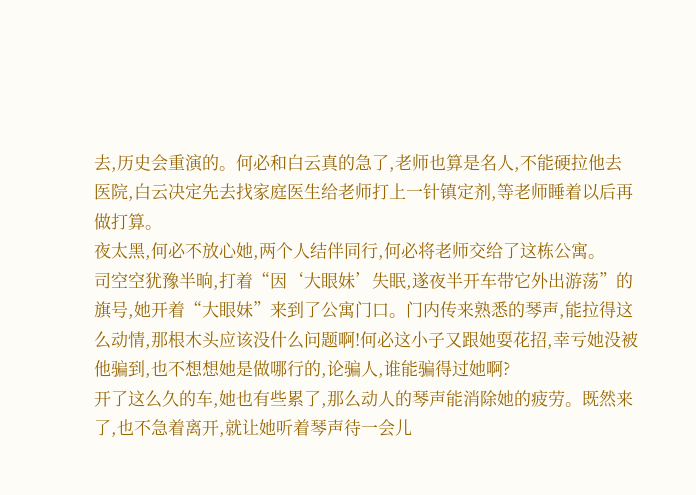去,历史会重演的。何必和白云真的急了,老师也算是名人,不能硬拉他去医院,白云决定先去找家庭医生给老师打上一针镇定剂,等老师睡着以后再做打算。
夜太黑,何必不放心她,两个人结伴同行,何必将老师交给了这栋公寓。
司空空犹豫半晌,打着“因‘大眼妹’失眠,遂夜半开车带它外出游荡”的旗号,她开着“大眼妹”来到了公寓门口。门内传来熟悉的琴声,能拉得这么动情,那根木头应该没什么问题啊!何必这小子又跟她耍花招,幸亏她没被他骗到,也不想想她是做哪行的,论骗人,谁能骗得过她啊?
开了这么久的车,她也有些累了,那么动人的琴声能消除她的疲劳。既然来了,也不急着离开,就让她听着琴声待一会儿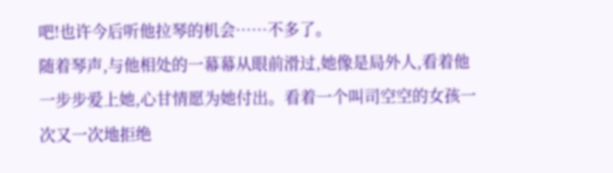吧!也许今后听他拉琴的机会……不多了。
随着琴声,与他相处的一幕幕从眼前滑过,她像是局外人,看着他一步步爱上她,心甘情愿为她付出。看着一个叫司空空的女孩一次又一次地拒绝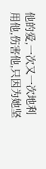他的爱,一次又一次地利用他,伤害他,只因为她坚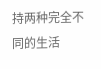持两种完全不同的生活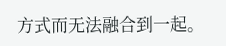方式而无法融合到一起。